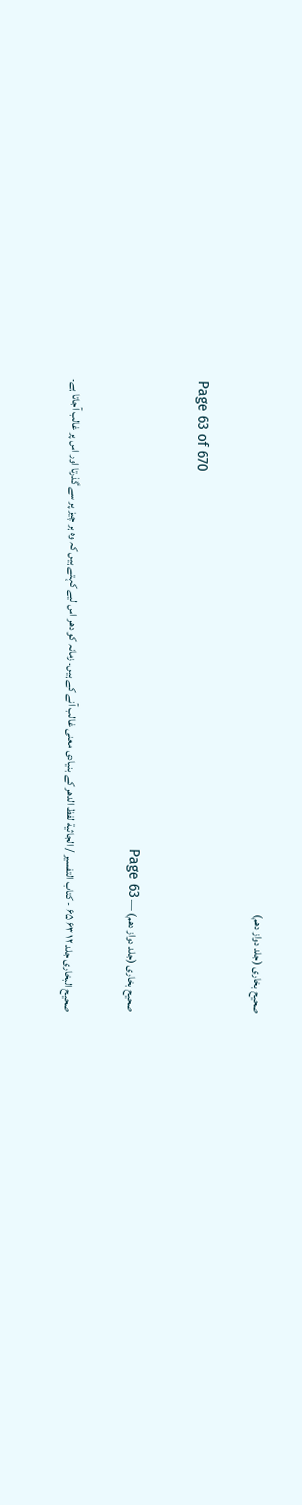صحیح بخاری (جلد دواز دھم)

Page 63 of 670

صحیح بخاری (جلد دواز دھم) — Page 63

صحیح البخاری جلد ۱۲ ۶۳ ۶۵ - کتاب التفسير / الجاثية لفظ الدھر کے بنیادی معنی غالب آنے کے ہیں۔ زمانہ کو دھر اس لیے کہتے ہیں کہ وہ ہر چیز پر سے گذرتا اور اس پر غالب آجاتا ہے۔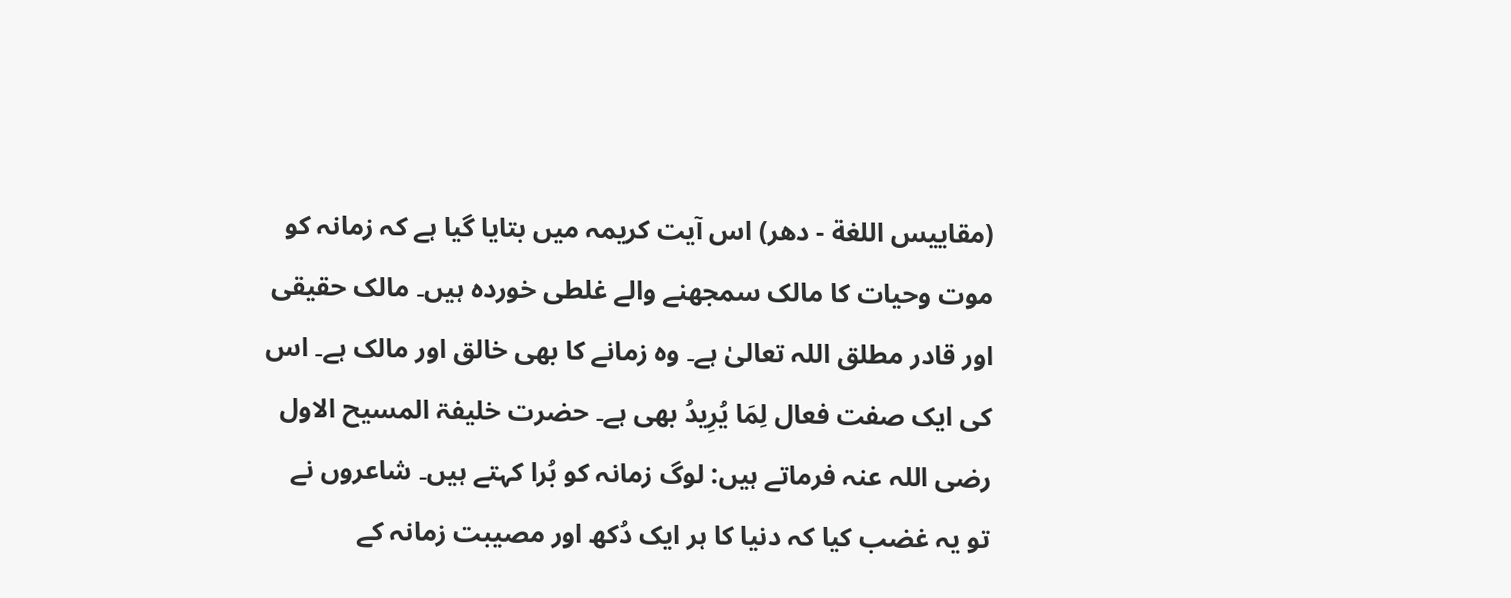(مقاییس اللغة - دھر) اس آیت کریمہ میں بتایا گیا ہے کہ زمانہ کو موت وحیات کا مالک سمجھنے والے غلطی خوردہ ہیں۔ مالک حقیقی اور قادر مطلق اللہ تعالیٰ ہے۔ وہ زمانے کا بھی خالق اور مالک ہے۔ اس کی ایک صفت فعال لِمَا يُرِيدُ بھی ہے۔ حضرت خلیفۃ المسیح الاول رضی اللہ عنہ فرماتے ہیں: لوگ زمانہ کو بُرا کہتے ہیں۔ شاعروں نے تو یہ غضب کیا کہ دنیا کا ہر ایک دُکھ اور مصیبت زمانہ کے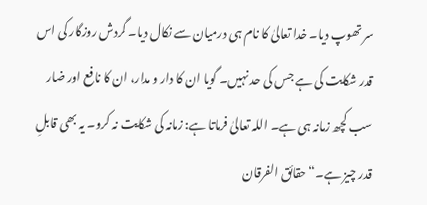سر تھوپ دیا۔ خدا تعالیٰ کا نام ہی درمیان سے نکال دیا۔ گردش روزگار کی اس قدر شکایت کی ہے جس کی حد نہیں۔ گویا ان کا دار و مدار، ان کا نافع اور ضار سب کچھ زمانہ ہی ہے۔ اللہ تعالیٰ فرماتا ہے: زمانہ کی شکایت نہ کرو۔ یہ بھی قابلِ قدر چیز ہے۔“ حقائق الفرقان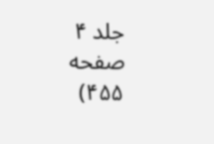جلد ۴ صفحه ۴۵۵)